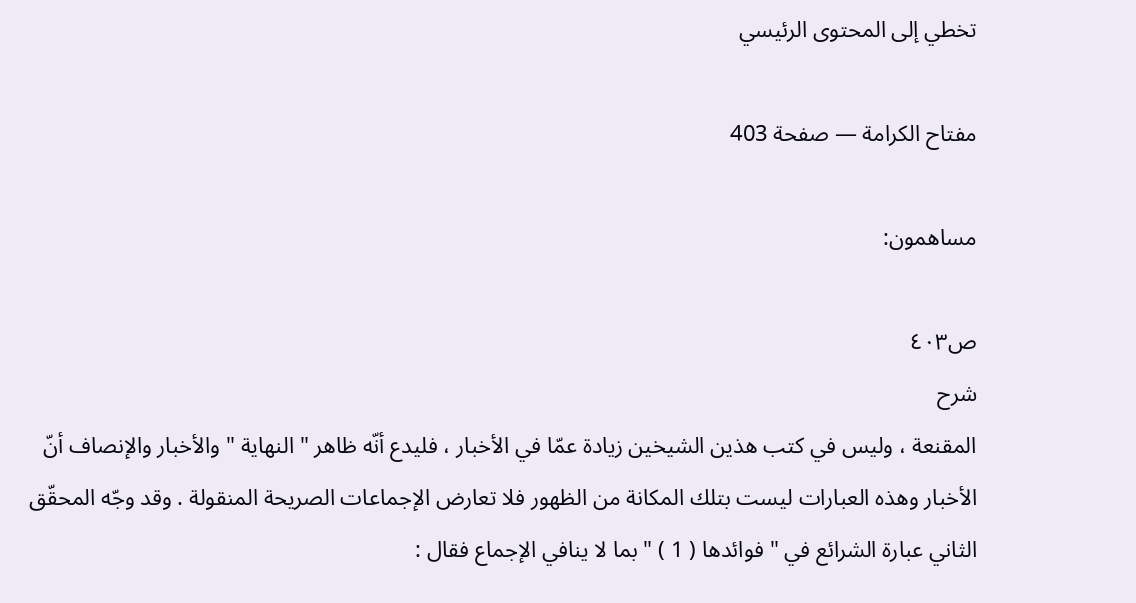تخطي إلى المحتوى الرئيسي

مفتاح الكرامة — صفحة 403

مساهمون:

ص٤٠٣
شرح
المقنعة ، وليس في كتب هذين الشيخين زيادة عمّا في الأخبار ، فليدع أنّه ظاهر " النهاية " والأخبار والإنصاف أنّ الأخبار وهذه العبارات ليست بتلك المكانة من الظهور فلا تعارض الإجماعات الصريحة المنقولة . وقد وجّه المحقّق الثاني عبارة الشرائع في " فوائدها ( 1 ) " بما لا ينافي الإجماع فقال :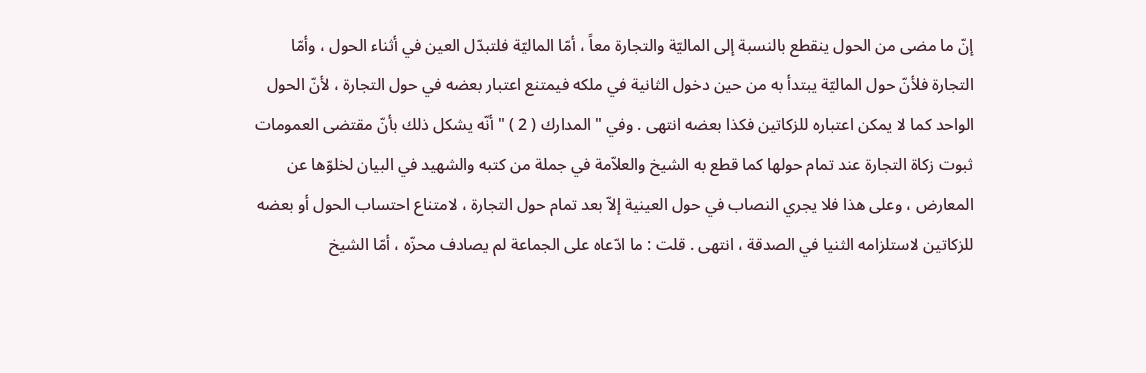إنّ ما مضى من الحول ينقطع بالنسبة إلى الماليّة والتجارة معاً ، أمّا الماليّة فلتبدّل العين في أثناء الحول ، وأمّا التجارة فلأنّ حول الماليّة يبتدأ به من حين دخول الثانية في ملكه فيمتنع اعتبار بعضه في حول التجارة ، لأنّ الحول الواحد كما لا يمكن اعتباره للزكاتين فكذا بعضه انتهى . وفي " المدارك ( 2 ) " أنّه يشكل ذلك بأنّ مقتضى العمومات ثبوت زكاة التجارة عند تمام حولها كما قطع به الشيخ والعلاّمة في جملة من كتبه والشهيد في البيان لخلوّها عن المعارض ، وعلى هذا فلا يجري النصاب في حول العينية إلاّ بعد تمام حول التجارة ، لامتناع احتساب الحول أو بعضه للزكاتين لاستلزامه الثنيا في الصدقة ، انتهى . قلت : ما ادّعاه على الجماعة لم يصادف محزّه ، أمّا الشيخ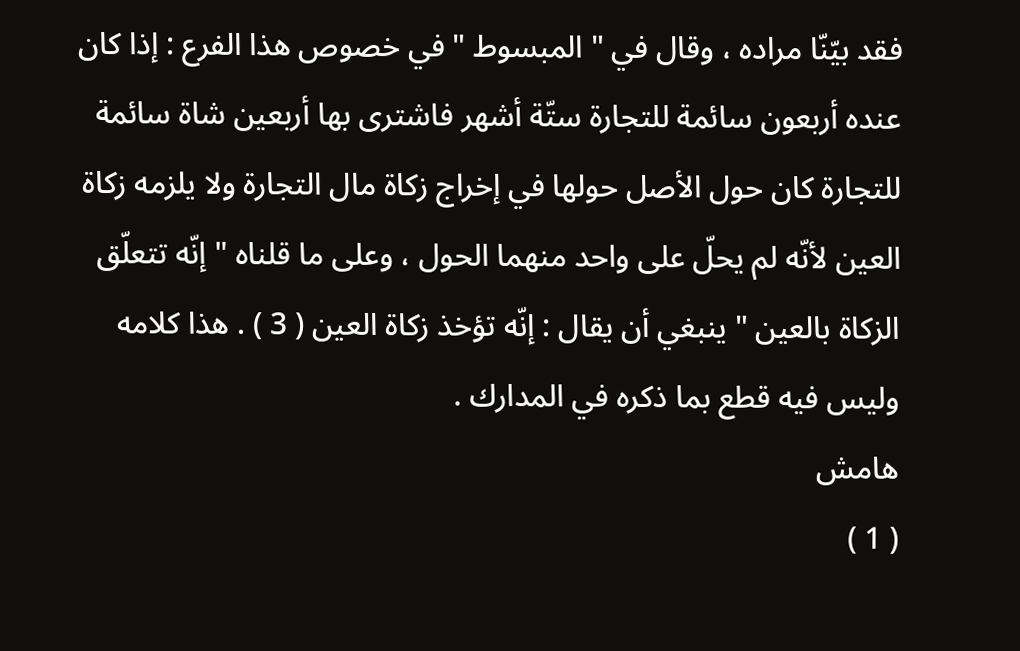فقد بيّنّا مراده ، وقال في " المبسوط " في خصوص هذا الفرع : إذا كان عنده أربعون سائمة للتجارة ستّة أشهر فاشترى بها أربعين شاة سائمة للتجارة كان حول الأصل حولها في إخراج زكاة مال التجارة ولا يلزمه زكاة العين لأنّه لم يحلّ على واحد منهما الحول ، وعلى ما قلناه " إنّه تتعلّق الزكاة بالعين " ينبغي أن يقال : إنّه تؤخذ زكاة العين ( 3 ) . هذا كلامه وليس فيه قطع بما ذكره في المدارك .
هامش
( 1 )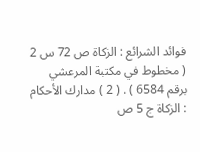فوائد الشرائع : الزكاة ص 72 س 2 ( مخطوط في مكتبة المرعشي برقم 6584 ) . ( 2 ) مدارك الأحكام : الزكاة ج 5 ص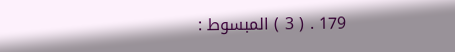179 . ( 3 ) المبسوط :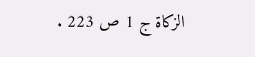الزكاة ج 1 ص 223 .